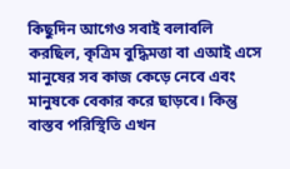কিছুদিন আগেও সবাই বলাবলি করছিল, কৃত্রিম বুদ্ধিমত্তা বা এআই এসে মানুষের সব কাজ কেড়ে নেবে এবং মানুষকে বেকার করে ছাড়বে। কিন্তু বাস্তব পরিস্থিতি এখন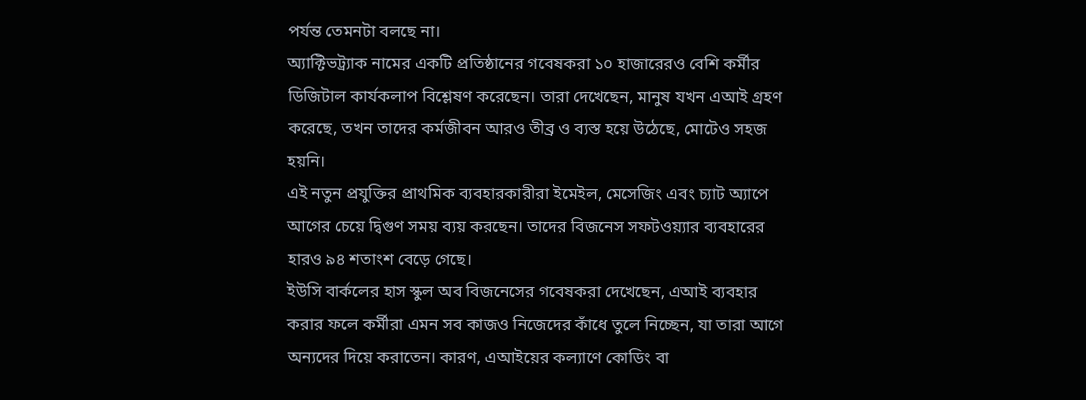পর্যন্ত তেমনটা বলছে না।
অ্যাক্টিভট্র্যাক নামের একটি প্রতিষ্ঠানের গবেষকরা ১০ হাজারেরও বেশি কর্মীর ডিজিটাল কার্যকলাপ বিশ্লেষণ করেছেন। তারা দেখেছেন, মানুষ যখন এআই গ্রহণ করেছে, তখন তাদের কর্মজীবন আরও তীব্র ও ব্যস্ত হয়ে উঠেছে, মোটেও সহজ হয়নি।
এই নতুন প্রযুক্তির প্রাথমিক ব্যবহারকারীরা ইমেইল, মেসেজিং এবং চ্যাট অ্যাপে আগের চেয়ে দ্বিগুণ সময় ব্যয় করছেন। তাদের বিজনেস সফটওয়্যার ব্যবহারের হারও ৯৪ শতাংশ বেড়ে গেছে।
ইউসি বার্কলের হাস স্কুল অব বিজনেসের গবেষকরা দেখেছেন, এআই ব্যবহার করার ফলে কর্মীরা এমন সব কাজও নিজেদের কাঁধে তুলে নিচ্ছেন, যা তারা আগে অন্যদের দিয়ে করাতেন। কারণ, এআইয়ের কল্যাণে কোডিং বা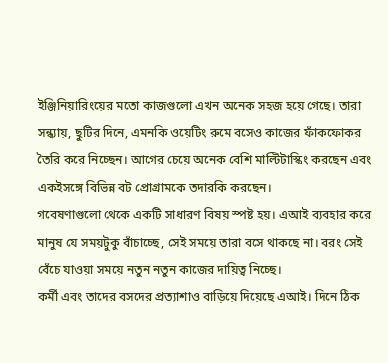ইঞ্জিনিয়ারিংয়ের মতো কাজগুলো এখন অনেক সহজ হয়ে গেছে। তারা সন্ধ্যায়, ছুটির দিনে, এমনকি ওয়েটিং রুমে বসেও কাজের ফাঁকফোকর তৈরি করে নিচ্ছেন। আগের চেয়ে অনেক বেশি মাল্টিটাস্কিং করছেন এবং একইসঙ্গে বিভিন্ন বট প্রোগ্রামকে তদারকি করছেন।
গবেষণাগুলো থেকে একটি সাধারণ বিষয় স্পষ্ট হয়। এআই ব্যবহার করে মানুষ যে সময়টুকু বাঁচাচ্ছে, সেই সময়ে তারা বসে থাকছে না। বরং সেই বেঁচে যাওয়া সময়ে নতুন নতুন কাজের দায়িত্ব নিচ্ছে।
কর্মী এবং তাদের বসদের প্রত্যাশাও বাড়িয়ে দিয়েছে এআই। দিনে ঠিক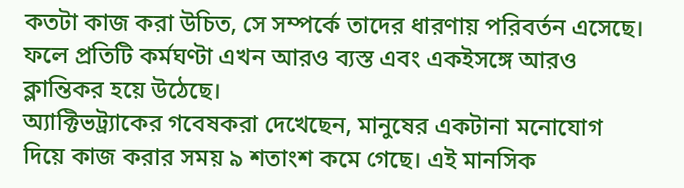কতটা কাজ করা উচিত, সে সম্পর্কে তাদের ধারণায় পরিবর্তন এসেছে। ফলে প্রতিটি কর্মঘণ্টা এখন আরও ব্যস্ত এবং একইসঙ্গে আরও ক্লান্তিকর হয়ে উঠেছে।
অ্যাক্টিভট্র্যাকের গবেষকরা দেখেছেন, মানুষের একটানা মনোযোগ দিয়ে কাজ করার সময় ৯ শতাংশ কমে গেছে। এই মানসিক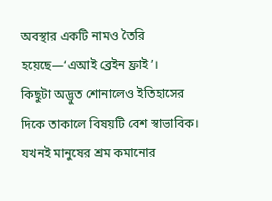অবস্থার একটি নামও তৈরি হয়েছে—‘এআই ব্রেইন ফ্রাই’।
কিছুটা অদ্ভুত শোনালেও ইতিহাসের দিকে তাকালে বিষয়টি বেশ স্বাভাবিক। যখনই মানুষের শ্রম কমানোর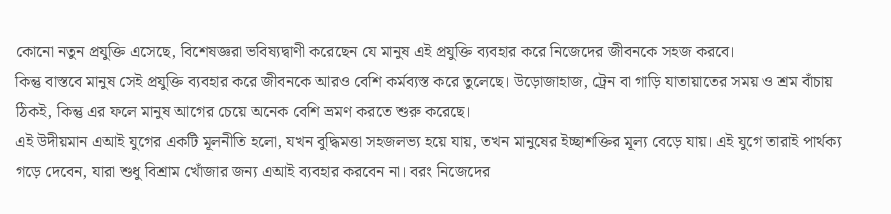কোনো নতুন প্রযুক্তি এসেছে, বিশেষজ্ঞরা ভবিষ্যদ্বাণী করেছেন যে মানুষ এই প্রযুক্তি ব্যবহার করে নিজেদের জীবনকে সহজ করবে।
কিন্তু বাস্তবে মানুষ সেই প্রযুক্তি ব্যবহার করে জীবনকে আরও বেশি কর্মব্যস্ত করে তুলেছে। উড়োজাহাজ, ট্রেন বা গাড়ি যাতায়াতের সময় ও শ্রম বাঁচায় ঠিকই, কিন্তু এর ফলে মানুষ আগের চেয়ে অনেক বেশি ভ্রমণ করতে শুরু করেছে।
এই উদীয়মান এআই যুগের একটি মূলনীতি হলো, যখন বুদ্ধিমত্তা সহজলভ্য হয়ে যায়, তখন মানুষের ইচ্ছাশক্তির মূল্য বেড়ে যায়। এই যুগে তারাই পার্থক্য গড়ে দেবেন, যারা শুধু বিশ্রাম খোঁজার জন্য এআই ব্যবহার করবেন না। বরং নিজেদের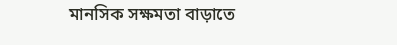মানসিক সক্ষমতা বাড়াতে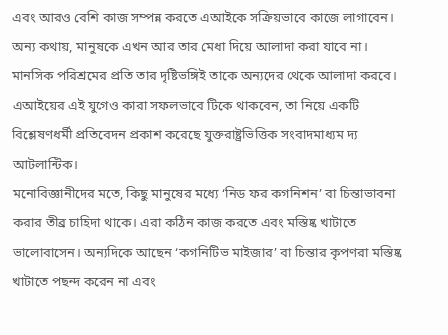এবং আরও বেশি কাজ সম্পন্ন করতে এআইকে সক্রিয়ভাবে কাজে লাগাবেন।
অন্য কথায়, মানুষকে এখন আর তার মেধা দিয়ে আলাদা করা যাবে না। মানসিক পরিশ্রমের প্রতি তার দৃষ্টিভঙ্গিই তাকে অন্যদের থেকে আলাদা করবে।
এআইয়ের এই যুগেও কারা সফলভাবে টিকে থাকবেন, তা নিয়ে একটি বিশ্লেষণধর্মী প্রতিবেদন প্রকাশ করেছে যুক্তরাষ্ট্রভিত্তিক সংবাদমাধ্যম দ্য আটলান্টিক।
মনোবিজ্ঞানীদের মতে, কিছু মানুষের মধ্যে ‘নিড ফর কগনিশন’ বা চিন্তাভাবনা করার তীব্র চাহিদা থাকে। এরা কঠিন কাজ করতে এবং মস্তিষ্ক খাটাতে ভালোবাসেন। অন্যদিকে আছেন ‘কগনিটিভ মাইজার’ বা চিন্তার কৃপণরা মস্তিষ্ক খাটাতে পছন্দ করেন না এবং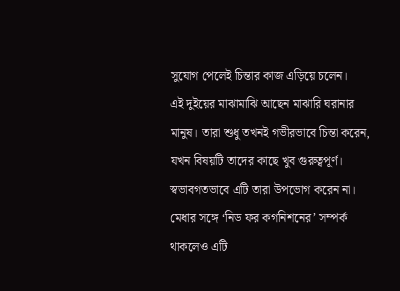সুযোগ পেলেই চিন্তার কাজ এড়িয়ে চলেন।
এই দুইয়ের মাঝামাঝি আছেন মাঝারি ঘরানার মানুষ। তারা শুধু তখনই গভীরভাবে চিন্তা করেন, যখন বিষয়টি তাদের কাছে খুব গুরুত্বপূর্ণ। স্বভাবগতভাবে এটি তারা উপভোগ করেন না। মেধার সঙ্গে ‘নিড ফর কগনিশনের’ সম্পর্ক থাকলেও এটি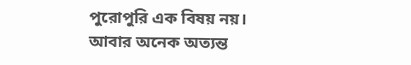পুরোপুরি এক বিষয় নয়। আবার অনেক অত্যন্ত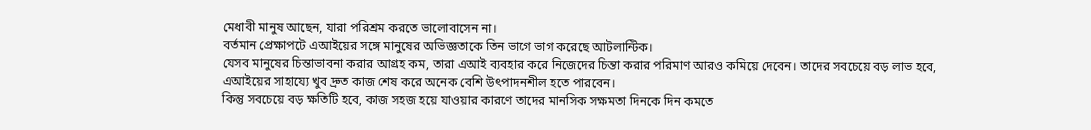মেধাবী মানুষ আছেন, যারা পরিশ্রম করতে ভালোবাসেন না।
বর্তমান প্রেক্ষাপটে এআইয়ের সঙ্গে মানুষের অভিজ্ঞতাকে তিন ভাগে ভাগ করেছে আটলান্টিক।
যেসব মানুষের চিন্তাভাবনা করার আগ্রহ কম, তারা এআই ব্যবহার করে নিজেদের চিন্তা করার পরিমাণ আরও কমিয়ে দেবেন। তাদের সবচেয়ে বড় লাভ হবে, এআইয়ের সাহায্যে খুব দ্রুত কাজ শেষ করে অনেক বেশি উৎপাদনশীল হতে পারবেন।
কিন্তু সবচেয়ে বড় ক্ষতিটি হবে, কাজ সহজ হয়ে যাওয়ার কারণে তাদের মানসিক সক্ষমতা দিনকে দিন কমতে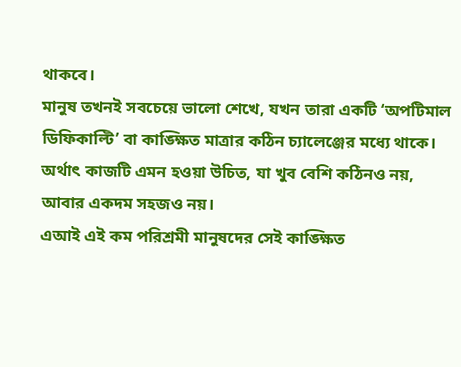থাকবে।
মানুষ তখনই সবচেয়ে ভালো শেখে, যখন তারা একটি ‘অপটিমাল ডিফিকাল্টি’ বা কাঙ্ক্ষিত মাত্রার কঠিন চ্যালেঞ্জের মধ্যে থাকে। অর্থাৎ কাজটি এমন হওয়া উচিত, যা খুব বেশি কঠিনও নয়, আবার একদম সহজও নয়।
এআই এই কম পরিশ্রমী মানুষদের সেই কাঙ্ক্ষিত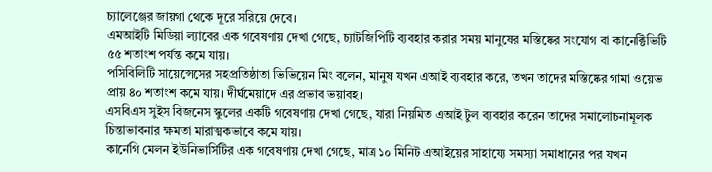চ্যালেঞ্জের জায়গা থেকে দূরে সরিয়ে দেবে।
এমআইটি মিডিয়া ল্যাবের এক গবেষণায় দেখা গেছে, চ্যাটজিপিটি ব্যবহার করার সময় মানুষের মস্তিষ্কের সংযোগ বা কানেক্টিভিটি ৫৫ শতাংশ পর্যন্ত কমে যায়।
পসিবিলিটি সায়েন্সেসের সহপ্রতিষ্ঠাতা ভিভিয়েন মিং বলেন, মানুষ যখন এআই ব্যবহার করে, তখন তাদের মস্তিষ্কের গামা ওয়েভ প্রায় ৪০ শতাংশ কমে যায়। দীর্ঘমেয়াদে এর প্রভাব ভয়াবহ।
এসবিএস সুইস বিজনেস স্কুলের একটি গবেষণায় দেখা গেছে, যারা নিয়মিত এআই টুল ব্যবহার করেন তাদের সমালোচনামূলক চিন্তাভাবনার ক্ষমতা মারাত্মকভাবে কমে যায়।
কার্নেগি মেলন ইউনিভার্সিটির এক গবেষণায় দেখা গেছে, মাত্র ১০ মিনিট এআইয়ের সাহায্যে সমস্যা সমাধানের পর যখন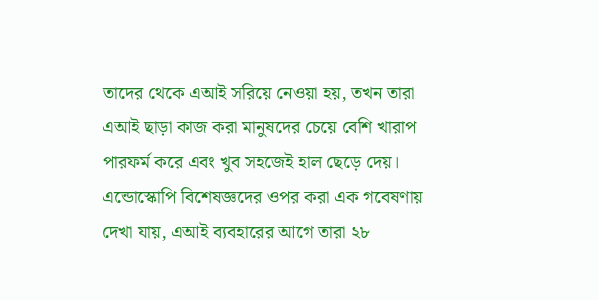তাদের থেকে এআই সরিয়ে নেওয়া হয়, তখন তারা এআই ছাড়া কাজ করা মানুষদের চেয়ে বেশি খারাপ পারফর্ম করে এবং খুব সহজেই হাল ছেড়ে দেয়।
এন্ডোস্কোপি বিশেষজ্ঞদের ওপর করা এক গবেষণায় দেখা যায়, এআই ব্যবহারের আগে তারা ২৮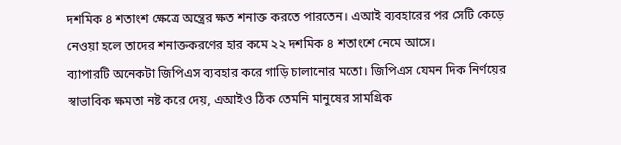দশমিক ৪ শতাংশ ক্ষেত্রে অন্ত্রের ক্ষত শনাক্ত করতে পারতেন। এআই ব্যবহারের পর সেটি কেড়ে নেওয়া হলে তাদের শনাক্তকরণের হার কমে ২২ দশমিক ৪ শতাংশে নেমে আসে।
ব্যাপারটি অনেকটা জিপিএস ব্যবহার করে গাড়ি চালানোর মতো। জিপিএস যেমন দিক নির্ণয়ের স্বাভাবিক ক্ষমতা নষ্ট করে দেয়, এআইও ঠিক তেমনি মানুষের সামগ্রিক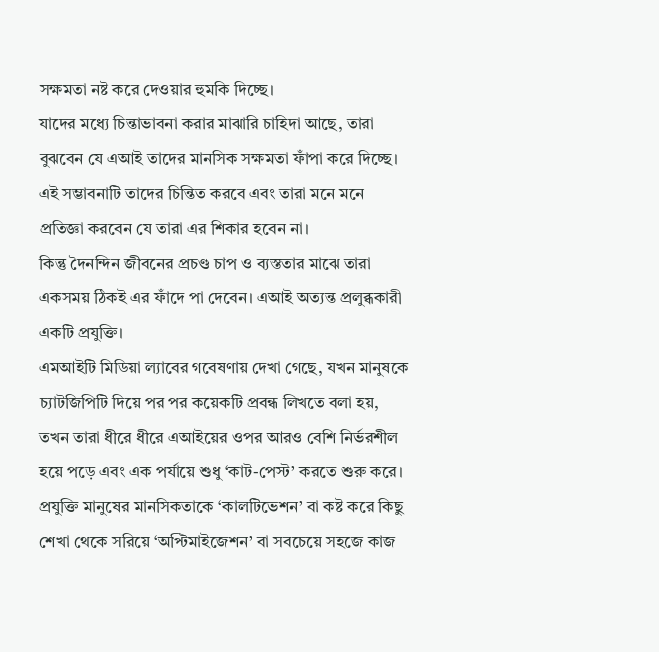সক্ষমতা নষ্ট করে দেওয়ার হুমকি দিচ্ছে।
যাদের মধ্যে চিন্তাভাবনা করার মাঝারি চাহিদা আছে, তারা বুঝবেন যে এআই তাদের মানসিক সক্ষমতা ফাঁপা করে দিচ্ছে। এই সম্ভাবনাটি তাদের চিন্তিত করবে এবং তারা মনে মনে প্রতিজ্ঞা করবেন যে তারা এর শিকার হবেন না।
কিন্তু দৈনন্দিন জীবনের প্রচণ্ড চাপ ও ব্যস্ততার মাঝে তারা একসময় ঠিকই এর ফাঁদে পা দেবেন। এআই অত্যন্ত প্রলুব্ধকারী একটি প্রযুক্তি।
এমআইটি মিডিয়া ল্যাবের গবেষণায় দেখা গেছে, যখন মানুষকে চ্যাটজিপিটি দিয়ে পর পর কয়েকটি প্রবন্ধ লিখতে বলা হয়, তখন তারা ধীরে ধীরে এআইয়ের ওপর আরও বেশি নির্ভরশীল হয়ে পড়ে এবং এক পর্যায়ে শুধু ‘কাট-পেস্ট’ করতে শুরু করে।
প্রযুক্তি মানুষের মানসিকতাকে ‘কালটিভেশন’ বা কষ্ট করে কিছু শেখা থেকে সরিয়ে ‘অপ্টিমাইজেশন’ বা সবচেয়ে সহজে কাজ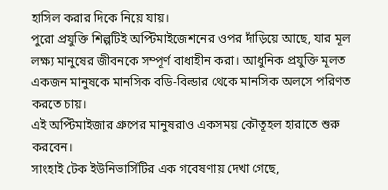হাসিল করার দিকে নিয়ে যায়।
পুরো প্রযুক্তি শিল্পটিই অপ্টিমাইজেশনের ওপর দাঁড়িয়ে আছে, যার মূল লক্ষ্য মানুষের জীবনকে সম্পূর্ণ বাধাহীন করা। আধুনিক প্রযুক্তি মূলত একজন মানুষকে মানসিক বডি-বিল্ডার থেকে মানসিক অলসে পরিণত করতে চায়।
এই অপ্টিমাইজার গ্রুপের মানুষরাও একসময় কৌতূহল হারাতে শুরু করবেন।
সাংহাই টেক ইউনিভার্সিটির এক গবেষণায় দেখা গেছে,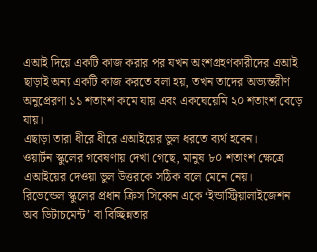এআই দিয়ে একটি কাজ করার পর যখন অংশগ্রহণকারীদের এআই ছাড়াই অন্য একটি কাজ করতে বলা হয়, তখন তাদের অভ্যন্তরীণ অনুপ্রেরণা ১১ শতাংশ কমে যায় এবং একঘেয়েমি ২০ শতাংশ বেড়ে যায়।
এছাড়া তারা ধীরে ধীরে এআইয়ের ভুল ধরতে ব্যর্থ হবেন।
ওয়ার্টন স্কুলের গবেষণায় দেখা গেছে, মানুষ ৮০ শতাংশ ক্ষেত্রে এআইয়ের দেওয়া ভুল উত্তরকে সঠিক বলে মেনে নেয়।
রিভেন্ডেল স্কুলের প্রধান ক্রিস সিব্বেন একে ‘ইন্ডাস্ট্রিয়ালাইজেশন অব ডিটাচমেন্ট’ বা বিচ্ছিন্নতার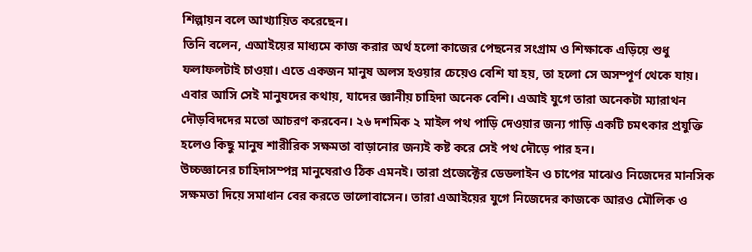শিল্পায়ন বলে আখ্যায়িত করেছেন।
তিনি বলেন, এআইয়ের মাধ্যমে কাজ করার অর্থ হলো কাজের পেছনের সংগ্রাম ও শিক্ষাকে এড়িয়ে শুধু ফলাফলটাই চাওয়া। এতে একজন মানুষ অলস হওয়ার চেয়েও বেশি যা হয়, তা হলো সে অসম্পূর্ণ থেকে যায়।
এবার আসি সেই মানুষদের কথায়, যাদের জ্ঞানীয় চাহিদা অনেক বেশি। এআই যুগে তারা অনেকটা ম্যারাথন দৌড়বিদদের মতো আচরণ করবেন। ২৬ দশমিক ২ মাইল পথ পাড়ি দেওয়ার জন্য গাড়ি একটি চমৎকার প্রযুক্তি হলেও কিছু মানুষ শারীরিক সক্ষমতা বাড়ানোর জন্যই কষ্ট করে সেই পথ দৌড়ে পার হন।
উচ্চজ্ঞানের চাহিদাসম্পন্ন মানুষেরাও ঠিক এমনই। তারা প্রজেক্টের ডেডলাইন ও চাপের মাঝেও নিজেদের মানসিক সক্ষমতা দিয়ে সমাধান বের করতে ভালোবাসেন। তারা এআইয়ের যুগে নিজেদের কাজকে আরও মৌলিক ও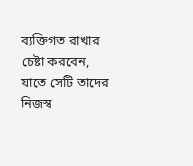ব্যক্তিগত রাখার চেষ্টা করবেন, যাতে সেটি তাদের নিজস্ব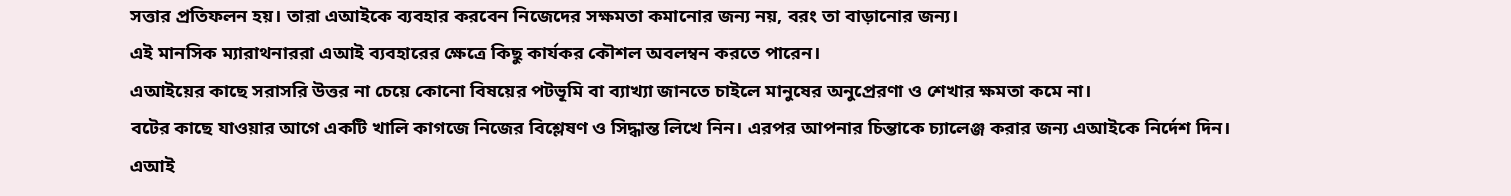সত্তার প্রতিফলন হয়। তারা এআইকে ব্যবহার করবেন নিজেদের সক্ষমতা কমানোর জন্য নয়, বরং তা বাড়ানোর জন্য।
এই মানসিক ম্যারাথনাররা এআই ব্যবহারের ক্ষেত্রে কিছু কার্যকর কৌশল অবলম্বন করতে পারেন।
এআইয়ের কাছে সরাসরি উত্তর না চেয়ে কোনো বিষয়ের পটভূমি বা ব্যাখ্যা জানতে চাইলে মানুষের অনুপ্রেরণা ও শেখার ক্ষমতা কমে না।
বটের কাছে যাওয়ার আগে একটি খালি কাগজে নিজের বিশ্লেষণ ও সিদ্ধান্ত লিখে নিন। এরপর আপনার চিন্তাকে চ্যালেঞ্জ করার জন্য এআইকে নির্দেশ দিন।
এআই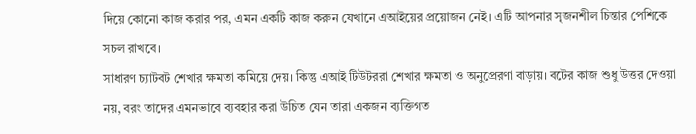দিয়ে কোনো কাজ করার পর, এমন একটি কাজ করুন যেখানে এআইয়ের প্রয়োজন নেই। এটি আপনার সৃজনশীল চিন্তার পেশিকে সচল রাখবে।
সাধারণ চ্যাটবট শেখার ক্ষমতা কমিয়ে দেয়। কিন্তু এআই টিউটররা শেখার ক্ষমতা ও অনুপ্রেরণা বাড়ায়। বটের কাজ শুধু উত্তর দেওয়া নয়, বরং তাদের এমনভাবে ব্যবহার করা উচিত যেন তারা একজন ব্যক্তিগত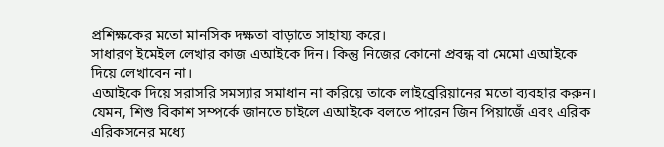প্রশিক্ষকের মতো মানসিক দক্ষতা বাড়াতে সাহায্য করে।
সাধারণ ইমেইল লেখার কাজ এআইকে দিন। কিন্তু নিজের কোনো প্রবন্ধ বা মেমো এআইকে দিয়ে লেখাবেন না।
এআইকে দিয়ে সরাসরি সমস্যার সমাধান না করিয়ে তাকে লাইব্রেরিয়ানের মতো ব্যবহার করুন। যেমন, শিশু বিকাশ সম্পর্কে জানতে চাইলে এআইকে বলতে পারেন জিন পিয়াজেঁ এবং এরিক এরিকসনের মধ্যে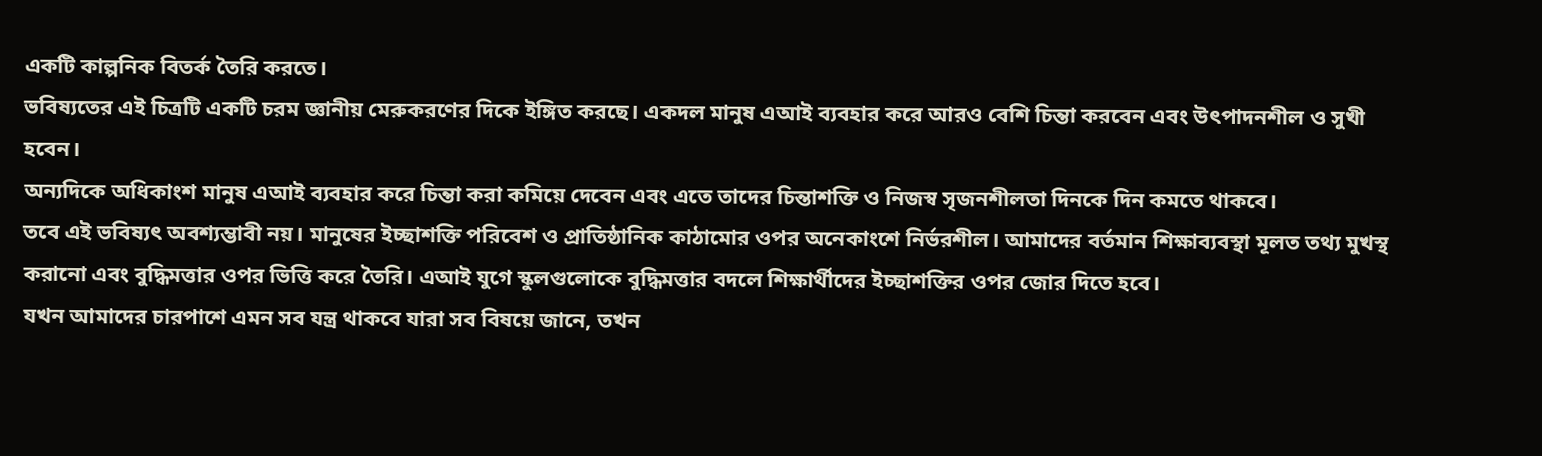একটি কাল্পনিক বিতর্ক তৈরি করতে।
ভবিষ্যতের এই চিত্রটি একটি চরম জ্ঞানীয় মেরুকরণের দিকে ইঙ্গিত করছে। একদল মানুষ এআই ব্যবহার করে আরও বেশি চিন্তা করবেন এবং উৎপাদনশীল ও সুখী হবেন।
অন্যদিকে অধিকাংশ মানুষ এআই ব্যবহার করে চিন্তা করা কমিয়ে দেবেন এবং এতে তাদের চিন্তাশক্তি ও নিজস্ব সৃজনশীলতা দিনকে দিন কমতে থাকবে।
তবে এই ভবিষ্যৎ অবশ্যম্ভাবী নয়। মানুষের ইচ্ছাশক্তি পরিবেশ ও প্রাতিষ্ঠানিক কাঠামোর ওপর অনেকাংশে নির্ভরশীল। আমাদের বর্তমান শিক্ষাব্যবস্থা মূলত তথ্য মুখস্থ করানো এবং বুদ্ধিমত্তার ওপর ভিত্তি করে তৈরি। এআই যুগে স্কুলগুলোকে বুদ্ধিমত্তার বদলে শিক্ষার্থীদের ইচ্ছাশক্তির ওপর জোর দিতে হবে।
যখন আমাদের চারপাশে এমন সব যন্ত্র থাকবে যারা সব বিষয়ে জানে, তখন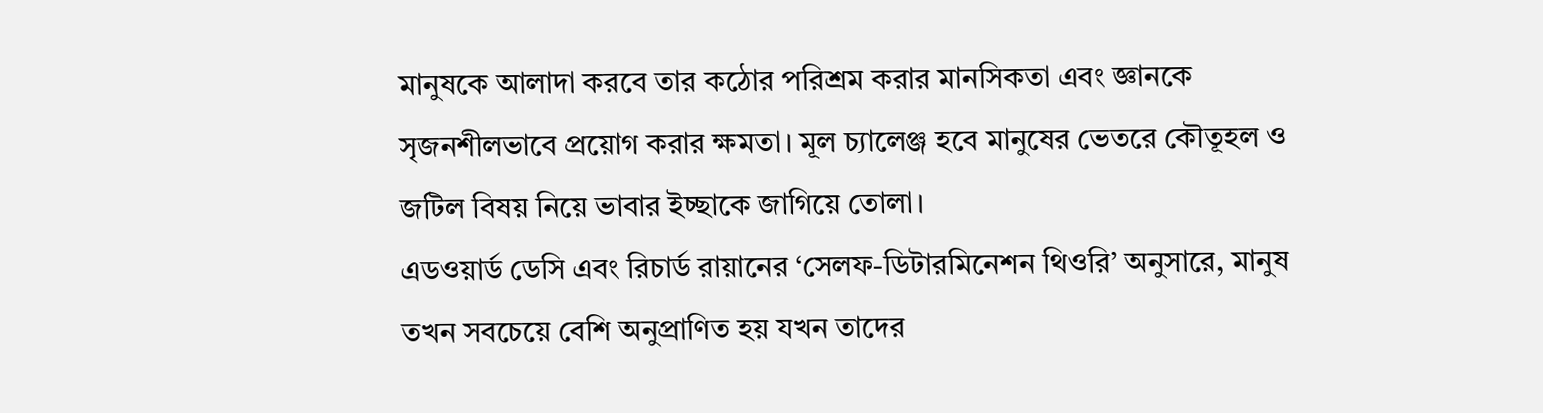মানুষকে আলাদা করবে তার কঠোর পরিশ্রম করার মানসিকতা এবং জ্ঞানকে সৃজনশীলভাবে প্রয়োগ করার ক্ষমতা। মূল চ্যালেঞ্জ হবে মানুষের ভেতরে কৌতূহল ও জটিল বিষয় নিয়ে ভাবার ইচ্ছাকে জাগিয়ে তোলা।
এডওয়ার্ড ডেসি এবং রিচার্ড রায়ানের ‘সেলফ-ডিটারমিনেশন থিওরি’ অনুসারে, মানুষ তখন সবচেয়ে বেশি অনুপ্রাণিত হয় যখন তাদের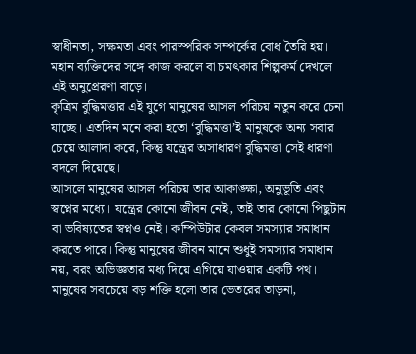স্বাধীনতা, সক্ষমতা এবং পারস্পরিক সম্পর্কের বোধ তৈরি হয়। মহান ব্যক্তিদের সঙ্গে কাজ করলে বা চমৎকার শিল্পকর্ম দেখলে এই অনুপ্রেরণা বাড়ে।
কৃত্রিম বুদ্ধিমত্তার এই যুগে মানুষের আসল পরিচয় নতুন করে চেনা যাচ্ছে। এতদিন মনে করা হতো ‘বুদ্ধিমত্তা’ই মানুষকে অন্য সবার চেয়ে আলাদা করে, কিন্তু যন্ত্রের অসাধারণ বুদ্ধিমত্তা সেই ধারণা বদলে দিয়েছে।
আসলে মানুষের আসল পরিচয় তার আকাঙ্ক্ষা, অনুভূতি এবং স্বপ্নের মধ্যে। যন্ত্রের কোনো জীবন নেই, তাই তার কোনো পিছুটান বা ভবিষ্যতের স্বপ্নও নেই। কম্পিউটার কেবল সমস্যার সমাধান করতে পারে। কিন্তু মানুষের জীবন মানে শুধুই সমস্যার সমাধান নয়, বরং অভিজ্ঞতার মধ্য দিয়ে এগিয়ে যাওয়ার একটি পথ।
মানুষের সবচেয়ে বড় শক্তি হলো তার ভেতরের তাড়না,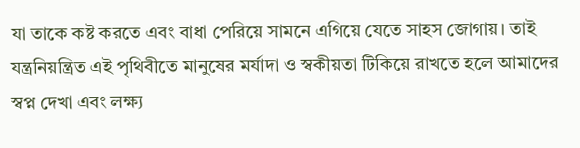যা তাকে কষ্ট করতে এবং বাধা পেরিয়ে সামনে এগিয়ে যেতে সাহস জোগায়। তাই যন্ত্রনিয়ন্ত্রিত এই পৃথিবীতে মানুষের মর্যাদা ও স্বকীয়তা টিকিয়ে রাখতে হলে আমাদের স্বপ্ন দেখা এবং লক্ষ্য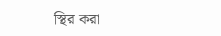স্থির করা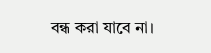বন্ধ করা যাবে না।